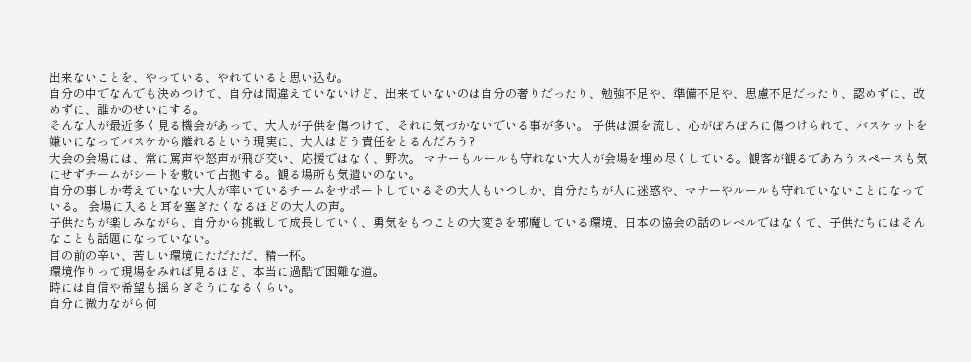出来ないことを、やっている、やれていると思い込む。
自分の中でなんでも決めつけて、自分は間違えていないけど、出来ていないのは自分の奢りだったり、勉強不足や、準備不足や、思慮不足だったり、認めずに、改めずに、誰かのせいにする。
そんな人が最近多く見る機会があって、大人が子供を傷つけて、それに気づかないでいる事が多い。 子供は涙を流し、心がぼろぼろに傷つけられて、バスケットを嫌いになってバスケから離れるという現実に、大人はどう責任をとるんだろう?
大会の会場には、常に罵声や怒声が飛び交い、応援ではなく、野次。 マナーもルールも守れない大人が会場を埋め尽くしている。観客が観るであろうスペースも気にせずチームがシートを敷いて占拠する。観る場所も気遣いのない。
自分の事しか考えていない大人が率いているチームをサポートしているその大人もいつしか、自分たちが人に迷惑や、マナーやルールも守れていないことになっている。 会場に入ると耳を塞ぎたくなるほどの大人の声。
子供たちが楽しみながら、自分から挑戦して成長していく、勇気をもつことの大変さを邪魔している環境、日本の協会の話のレベルではなくて、子供たちにはそんなことも話題になっていない。
目の前の辛い、苦しい環境にただただ、精一杯。
環境作りって現場をみれば見るほど、本当に過酷で困難な道。
時には自信や希望も揺らぎそうになるくらい。
自分に微力ながら何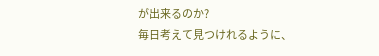が出来るのか?
毎日考えて見つけれるように、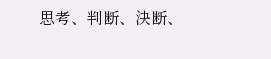思考、判断、決断、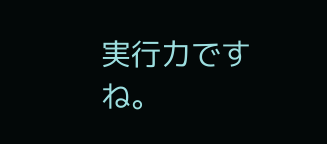実行力ですね。